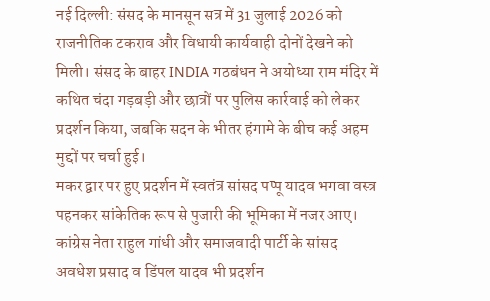नई दिल्ली: संसद के मानसून सत्र में 31 जुलाई 2026 को राजनीतिक टकराव और विधायी कार्यवाही दोनों देखने को मिली। संसद के बाहर INDIA गठबंधन ने अयोध्या राम मंदिर में कथित चंदा गड़बड़ी और छात्रों पर पुलिस कार्रवाई को लेकर प्रदर्शन किया, जबकि सदन के भीतर हंगामे के बीच कई अहम मुद्दों पर चर्चा हुई।
मकर द्वार पर हुए प्रदर्शन में स्वतंत्र सांसद पप्पू यादव भगवा वस्त्र पहनकर सांकेतिक रूप से पुजारी की भूमिका में नजर आए। कांग्रेस नेता राहुल गांधी और समाजवादी पार्टी के सांसद अवधेश प्रसाद व डिंपल यादव भी प्रदर्शन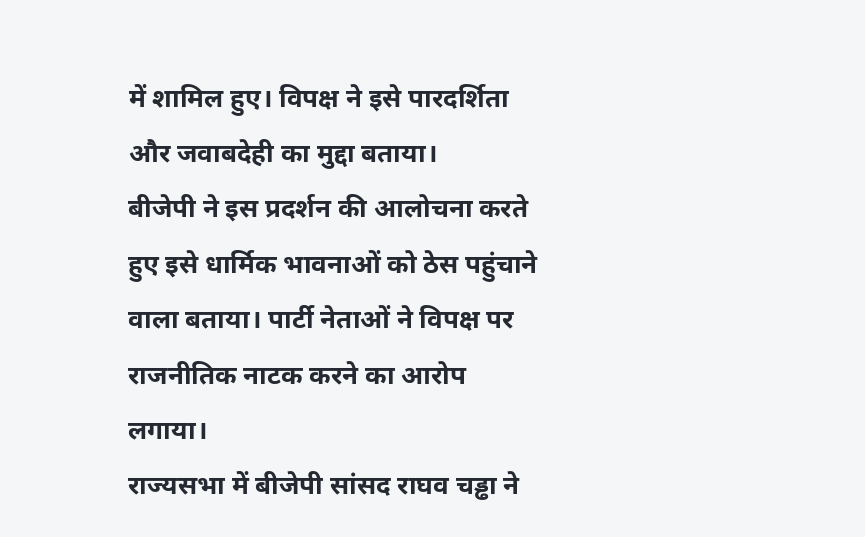में शामिल हुए। विपक्ष ने इसे पारदर्शिता और जवाबदेही का मुद्दा बताया।
बीजेपी ने इस प्रदर्शन की आलोचना करते हुए इसे धार्मिक भावनाओं को ठेस पहुंचाने वाला बताया। पार्टी नेताओं ने विपक्ष पर राजनीतिक नाटक करने का आरोप लगाया।
राज्यसभा में बीजेपी सांसद राघव चड्ढा ने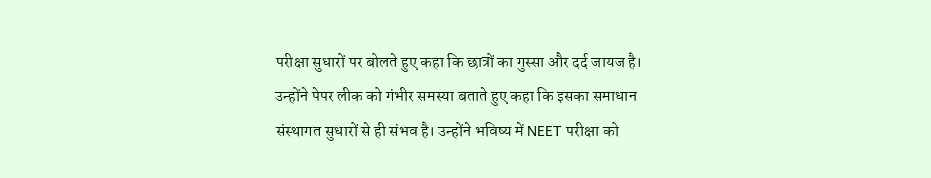परीक्षा सुधारों पर बोलते हुए कहा कि छात्रों का गुस्सा और दर्द जायज है। उन्होंने पेपर लीक को गंभीर समस्या बताते हुए कहा कि इसका समाधान संस्थागत सुधारों से ही संभव है। उन्होंने भविष्य में NEET परीक्षा को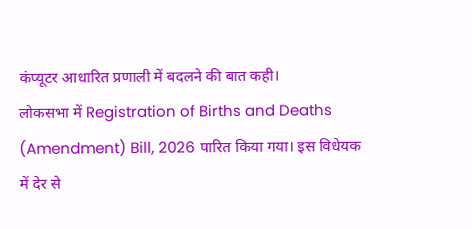कंप्यूटर आधारित प्रणाली में बदलने की बात कही।
लोकसभा में Registration of Births and Deaths (Amendment) Bill, 2026 पारित किया गया। इस विधेयक में देर से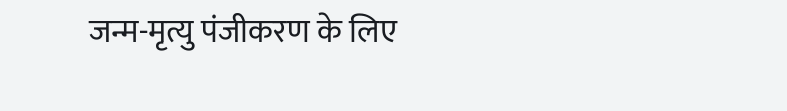जन्म-मृत्यु पंजीकरण के लिए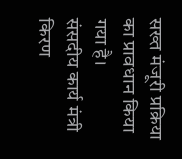सख्त मंजूरी प्रक्रिया का प्रावधान किया गया है।
संसदीय कार्य मंत्री किरण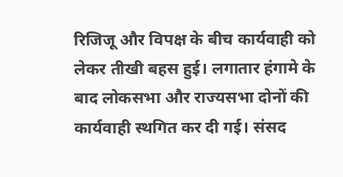रिजिजू और विपक्ष के बीच कार्यवाही को लेकर तीखी बहस हुई। लगातार हंगामे के बाद लोकसभा और राज्यसभा दोनों की कार्यवाही स्थगित कर दी गई। संसद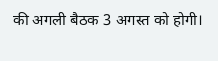की अगली बैठक 3 अगस्त को होगी।